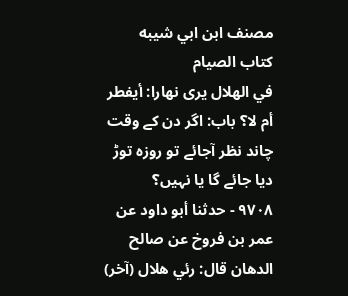مصنف ابن ابي شيبه
كتاب الصيام
في الهلال يرى نهارا: أيفطر أم لا؟ باب: اگر دن کے وقت چاند نظر آجائے تو روزہ توڑ دیا جائے گا یا نہیں؟
٩٧٠٨ - حدثنا أبو داود عن عمر بن فروخ عن صالح الدهان قال: رئي هلال (آخر)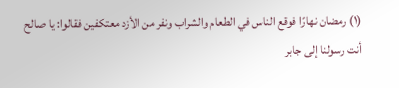(١) رمضان نهارًا فوقع الناس في الطعام والشراب ونفر من الأزد معتكفين فقالوا: يا صالح أنت رسولنا إلى جابر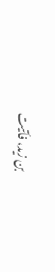بن زيد، فأتيت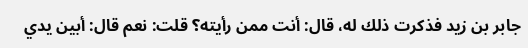جابر بن زيد فذكرت ذلك له، قال: أنت ممن رأيته؟ قلت: نعم قال: أبين يدي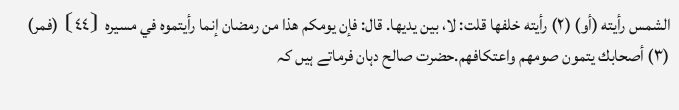الشمس رأيته (أو) (٢) رأيته خلفها قلت: لا، بين يديها. قال: فإن يومكم هذا من رمضان إنما رأيتموه في مسيره ⦗٤٤⦘ (فمر) (٣) أصحابك يتمون صومهم واعتكافهم.حضرت صالح دہان فرماتے ہیں کہ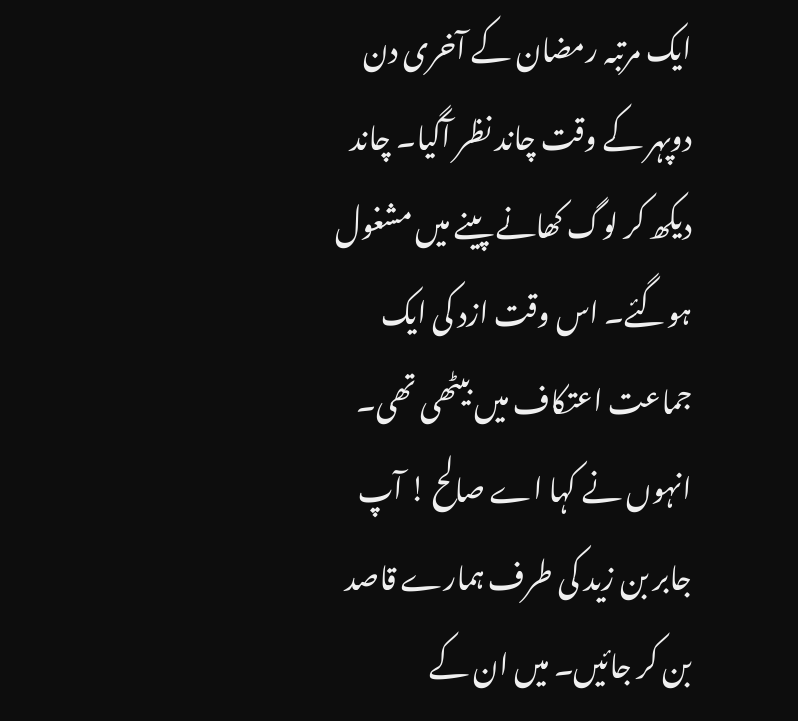ایک مرتبہ رمضان کے آخری دن دوپہر کے وقت چاند نظر آگیا۔ چاند دیکھ کر لوگ کھانے پینے میں مشغول ہوگئے۔ اس وقت ازد کی ایک جماعت اعتکاف میں بیٹھی تھی۔ انہوں نے کہا اے صالح ! آپ جابر بن زید کی طرف ہمارے قاصد بن کر جائیں۔ میں ان کے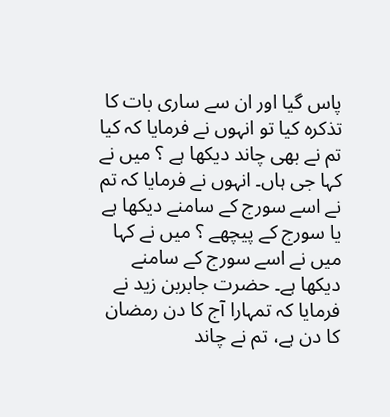پاس گیا اور ان سے ساری بات کا تذکرہ کیا تو انہوں نے فرمایا کہ کیا تم نے بھی چاند دیکھا ہے ؟ میں نے کہا جی ہاں۔ انہوں نے فرمایا کہ تم نے اسے سورج کے سامنے دیکھا ہے یا سورج کے پیچھے ؟ میں نے کہا میں نے اسے سورج کے سامنے دیکھا ہے۔ حضرت جابربن زید نے فرمایا کہ تمہارا آج کا دن رمضان کا دن ہے، تم نے چاند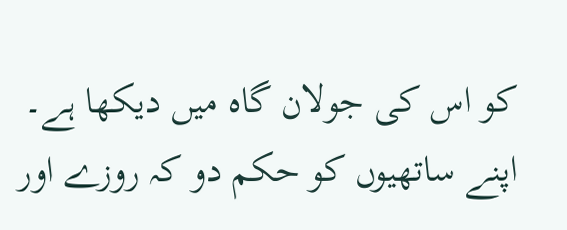کو اس کی جولان گاہ میں دیکھا ہے۔ اپنے ساتھیوں کو حکم دو کہ روزے اور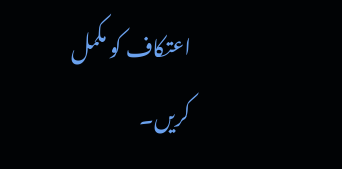اعتکاف کو مکمل کریں۔